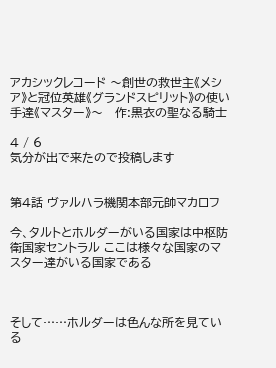アカシックレコード 〜創世の救世主《メシア》と冠位英雄《グランドスピリット》の使い手達《マスター》〜   作:黒衣の聖なる騎士

4 / 6
気分が出で来たので投稿します


第4話 ヴァルハラ機関本部元帥マカロフ

今、タルトとホルダーがいる国家は中枢防衛国家セントラル ここは様々な国家のマスター達がいる国家である



そして……ホルダーは色んな所を見ている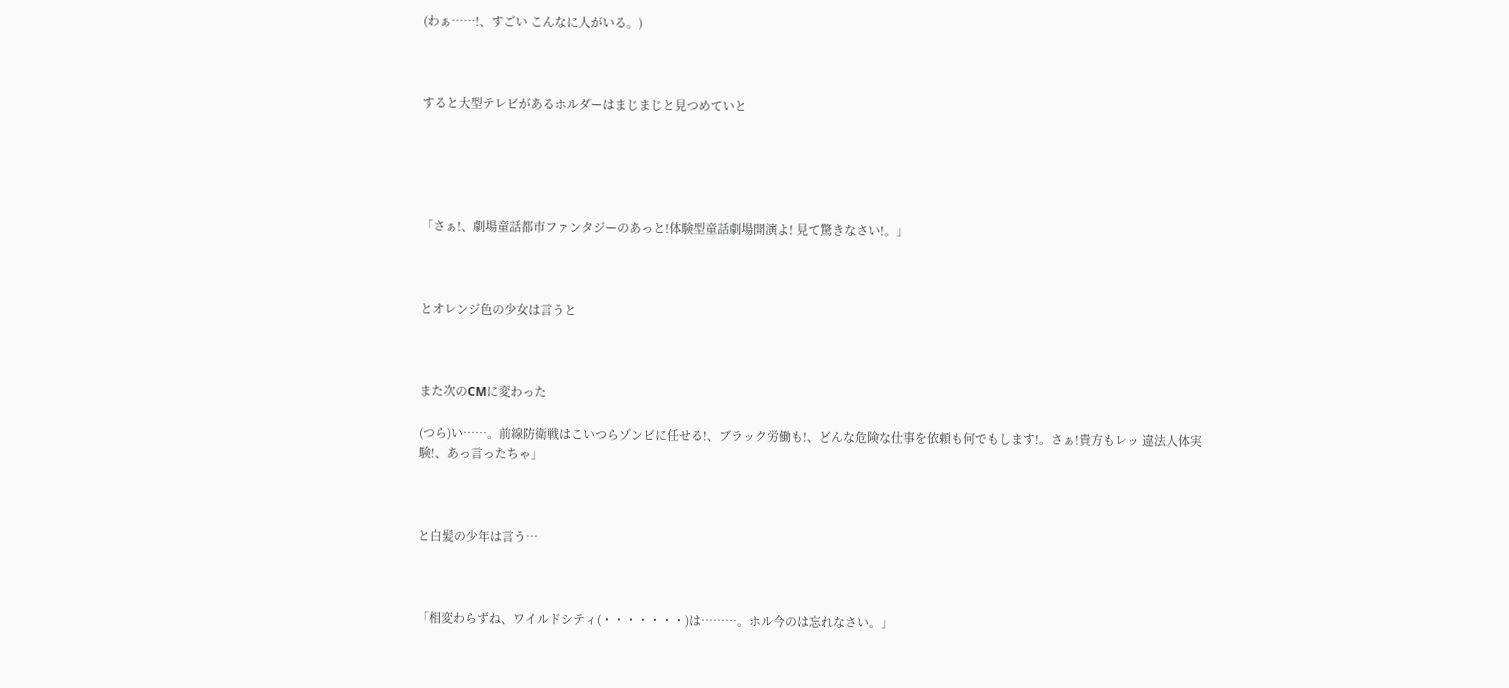(わぁ……!、すごい こんなに人がいる。)



すると大型テレビがあるホルダーはまじまじと見つめていと





「さぁ!、劇場童話都市ファンタジーのあっと!体験型童話劇場開演よ! 見て驚きなさい!。」



とオレンジ色の少女は言うと



また次のCMに変わった

(つら)い……。前線防衛戦はこいつらゾンビに任せる!、ブラック労働も!、どんな危険な仕事を依頼も何でもします!。さぁ!貴方もレッ 違法人体実験!、あっ言ったちゃ」



と白髪の少年は言う…



「相変わらずね、ワイルドシティ(・・・・・・・)は………。ホル今のは忘れなさい。」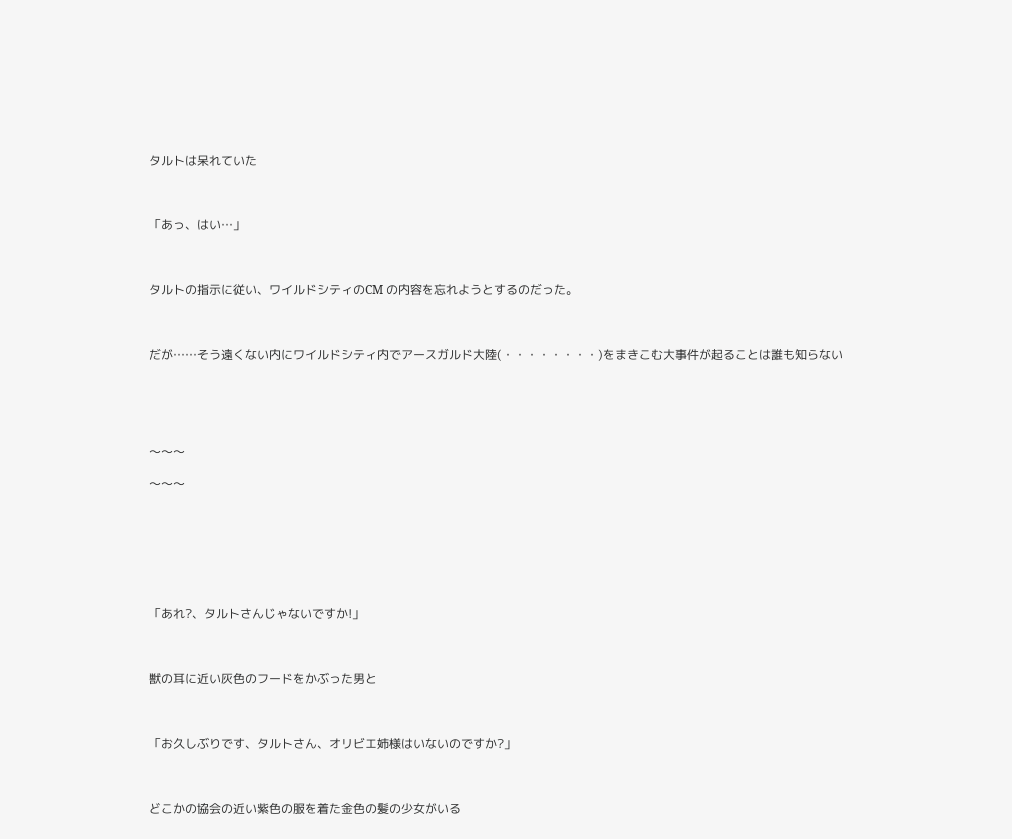タルトは呆れていた



「あっ、はい…」



タルトの指示に従い、ワイルドシティのCM の内容を忘れようとするのだった。



だが……そう遠くない内にワイルドシティ内でアースガルド大陸(・・・・・・・・)をまきこむ大事件が起ることは誰も知らない





〜〜〜

〜〜〜







「あれ?、タルトさんじゃないですか!」



獣の耳に近い灰色のフードをかぶった男と



「お久しぶりです、タルトさん、オリビエ姉様はいないのですか?」



どこかの協会の近い紫色の服を着た金色の髪の少女がいる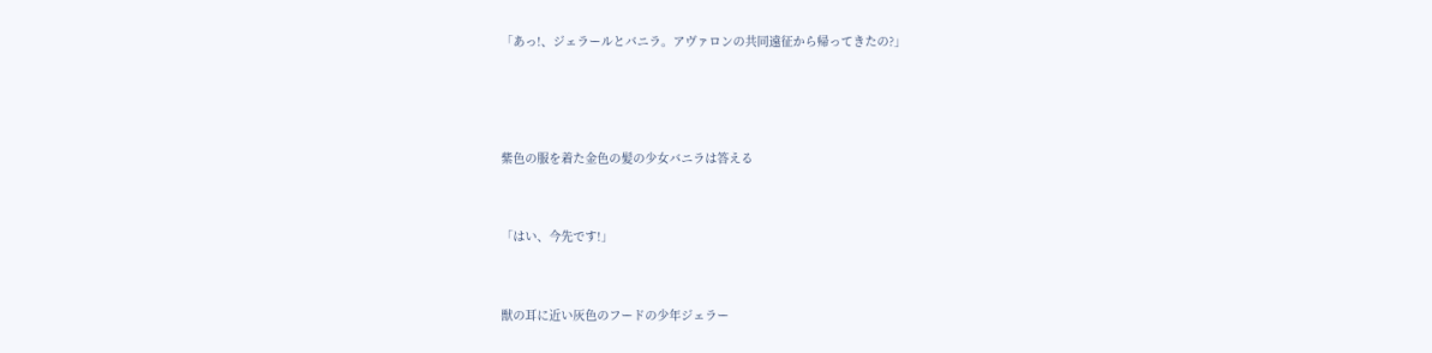「あっ!、ジェラールとバニラ。アヴァロンの共同遠征から帰ってきたの?」





紫色の服を着た金色の髪の少女バニラは答える



「はい、今先です!」



獣の耳に近い灰色のフードの少年ジェラー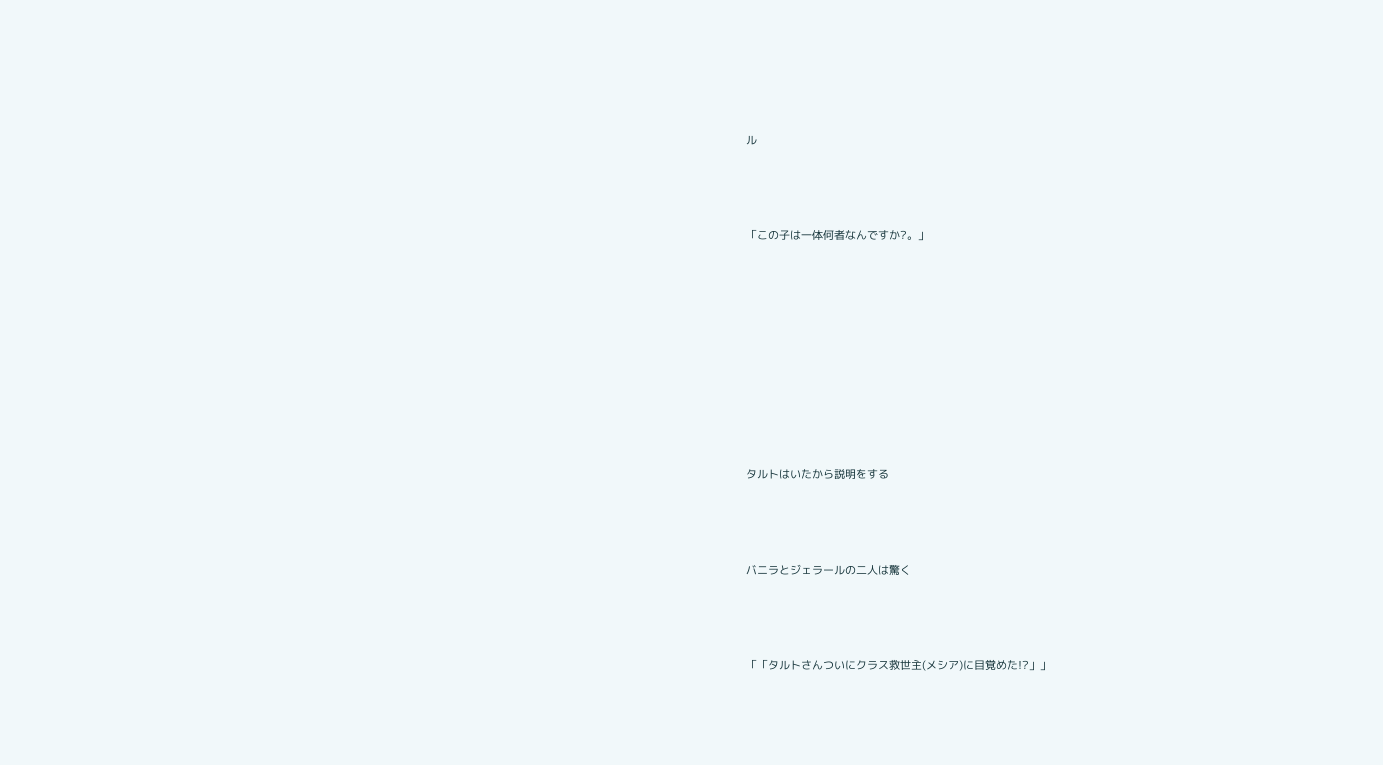ル



「この子は一体何者なんですか?。」









タルトはいたから説明をする



バニラとジェラールの二人は驚く



「「タルトさんついにクラス救世主(メシア)に目覚めた!?」」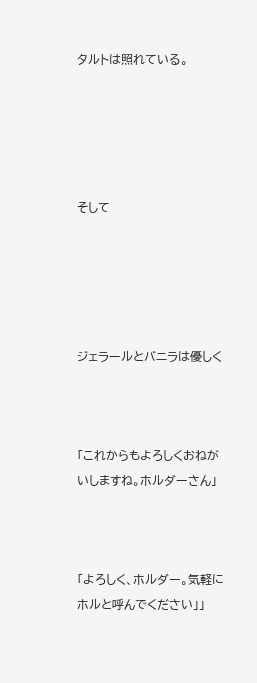タルトは照れている。





そして





ジェラールとバニラは優しく



「これからもよろしくおねがいしますね。ホルダーさん」



「よろしく、ホルダー。気軽にホルと呼んでください」」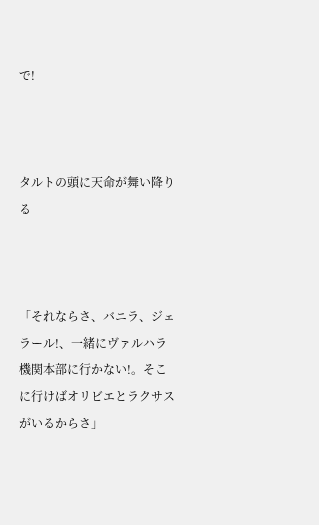で!



タルトの頭に天命が舞い降りる



「それならさ、バニラ、ジェラール!、一緒にヴァルハラ機関本部に行かない!。そこに行けばオリビエとラクサスがいるからさ」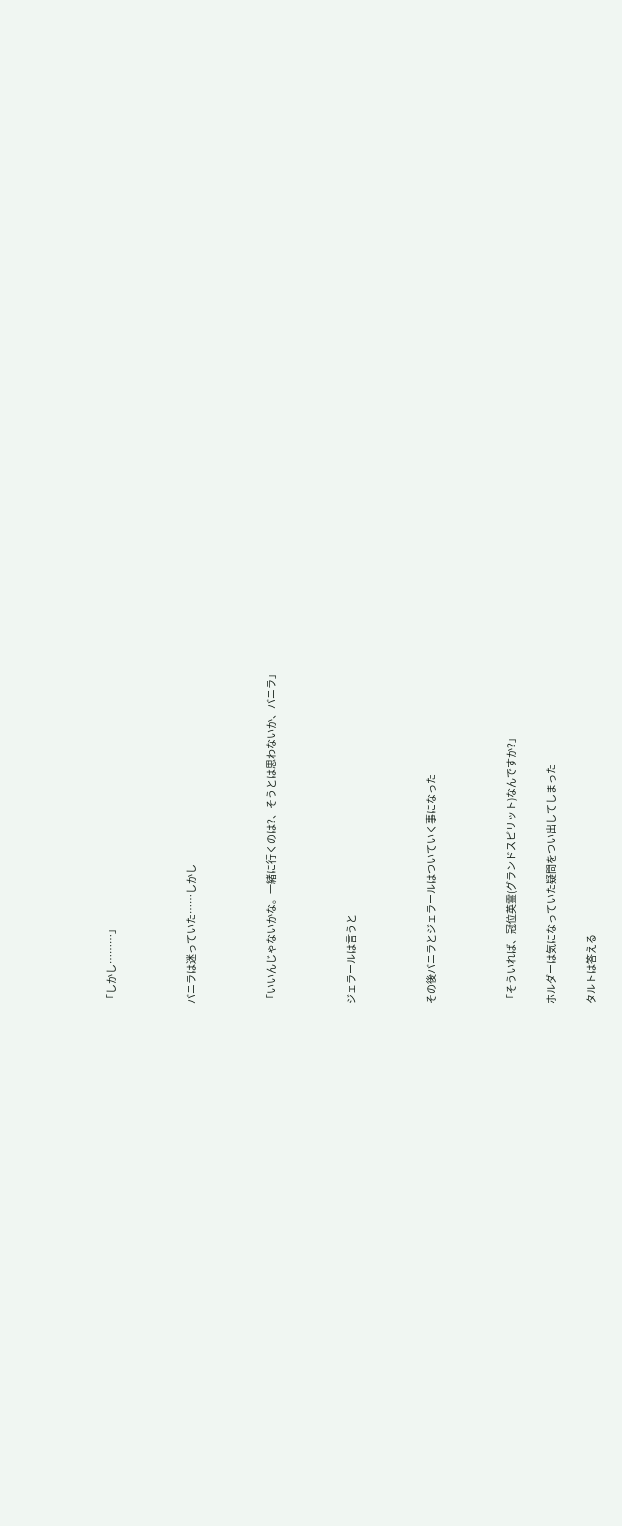「しかし………」



バニラは迷っていた……しかし



「いいんじゃないかな。一緒に行くのは?、そうとは思わないか、バニラ」



ジェラールは言うと



その後バニラとジェラールはついていく事になった



「そういれば、冠位英霊(グランドスピリット)なんですか?」

ホルダーは気になっていた疑問をつい出してしまった

タルトは答える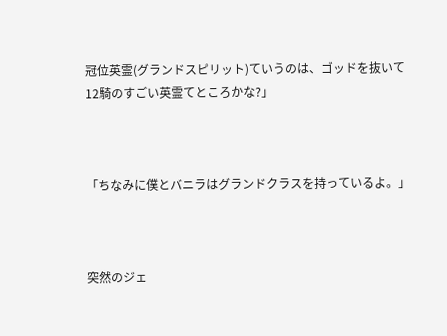冠位英霊(グランドスピリット)ていうのは、ゴッドを抜いて12騎のすごい英霊てところかな?」



「ちなみに僕とバニラはグランドクラスを持っているよ。」



突然のジェ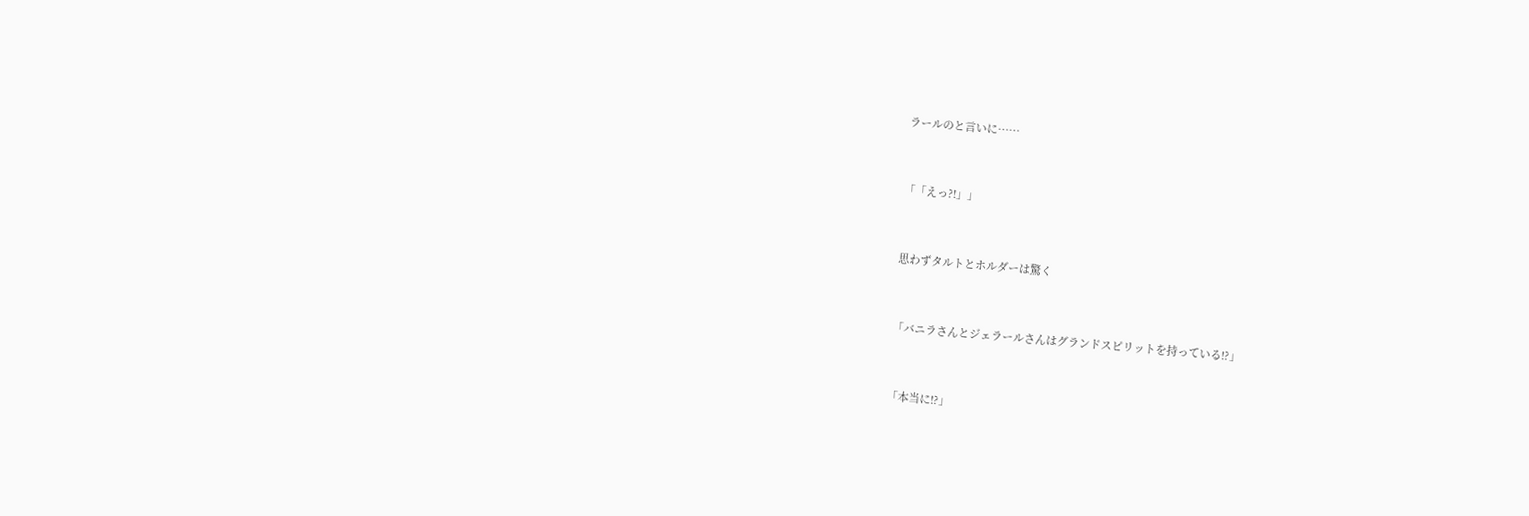ラールのと言いに……



「「えっ?!」」



思わずタルトとホルダーは驚く



「バニラさんとジェラールさんはグランドスピリットを持っている!?」



「本当に!?」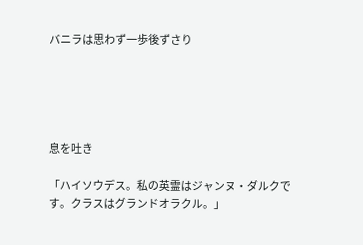バニラは思わず一歩後ずさり





息を吐き

「ハイソウデス。私の英霊はジャンヌ・ダルクです。クラスはグランドオラクル。」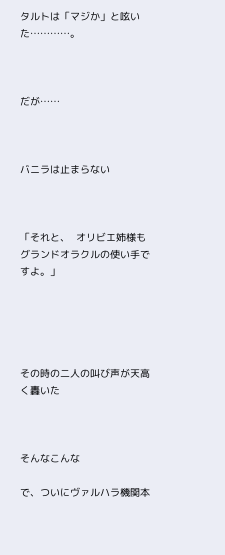タルトは「マジか」と呟いた…………。



だが……



バニラは止まらない



「それと、  オリビエ姉様もグランドオラクルの使い手ですよ。」





その時の二人の叫び声が天高く轟いた



そんなこんな

で、ついにヴァルハラ機関本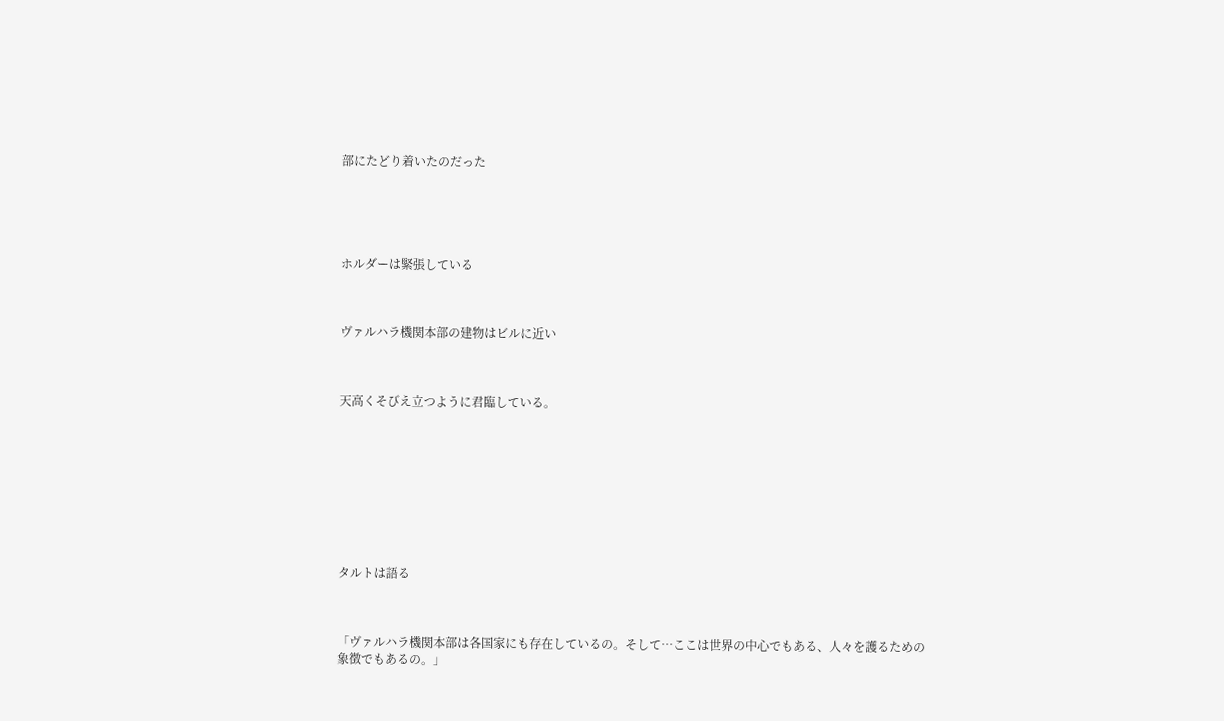部にたどり着いたのだった





ホルダーは緊張している



ヴァルハラ機関本部の建物はビルに近い



天高くそびえ立つように君臨している。









タルトは語る



「ヴァルハラ機関本部は各国家にも存在しているの。そして…ここは世界の中心でもある、人々を護るための象徴でもあるの。」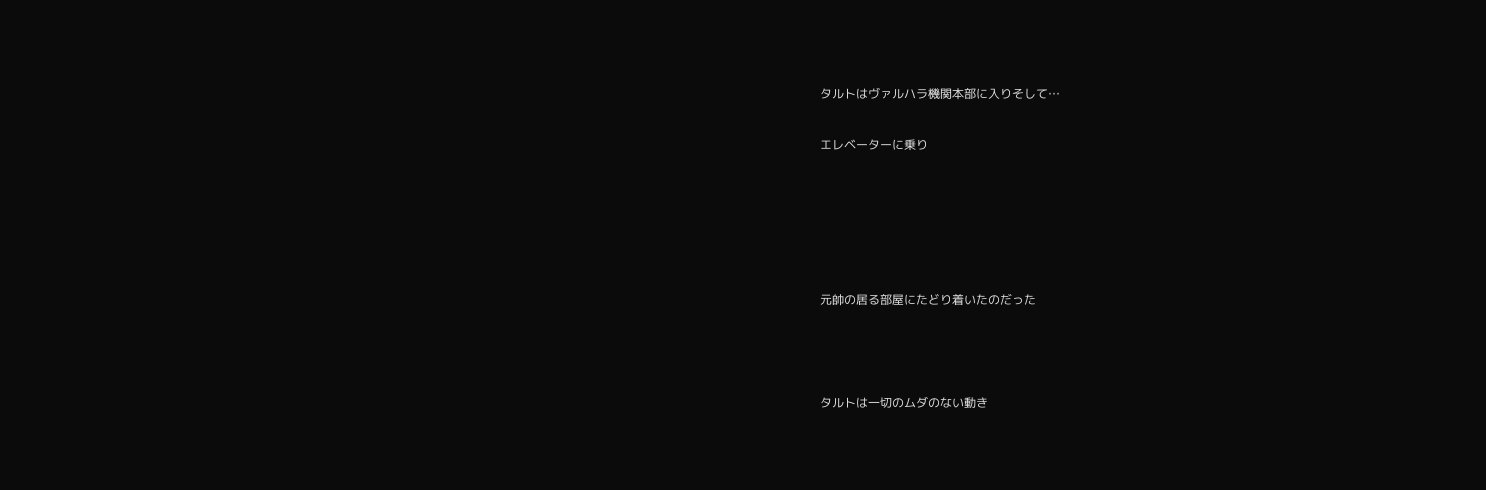タルトはヴァルハラ機関本部に入りそして…

エレベーターに乗り





元帥の居る部屋にたどり着いたのだった



タルトは一切のムダのない動き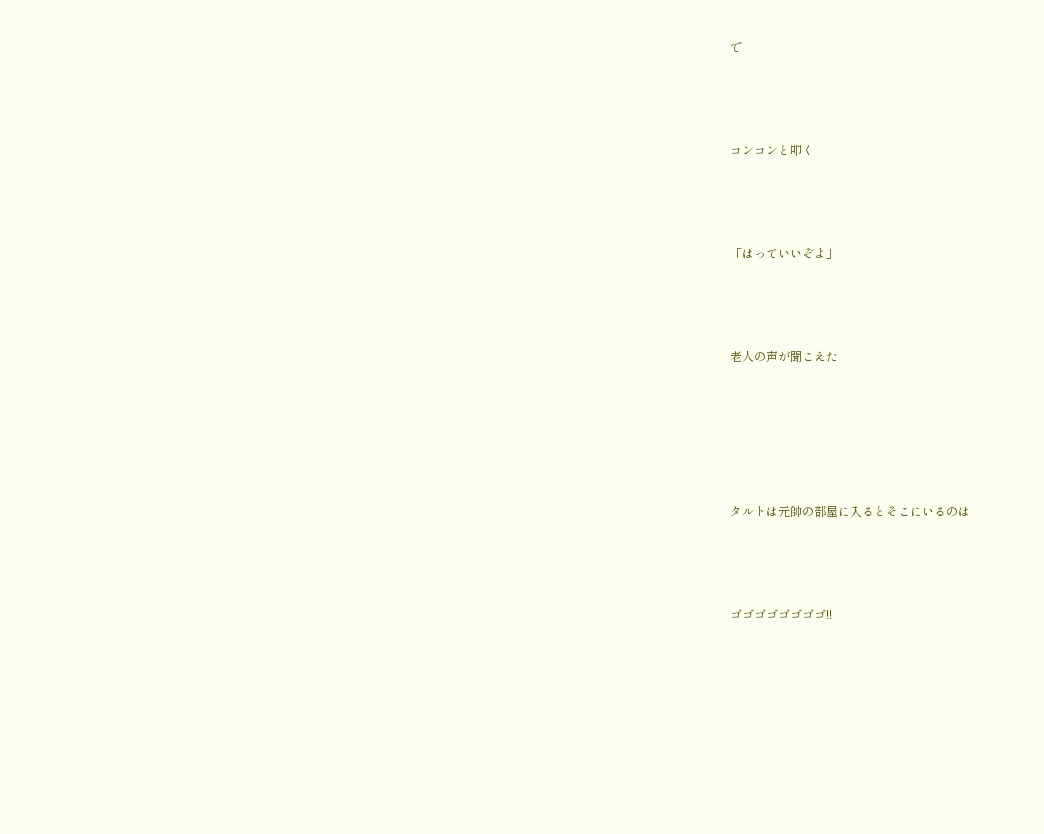で



コンコンと叩く



「はっていいぞよ」



老人の声が聞こえた





タルトは元帥の部屋に入るとそこにいるのは



ゴゴゴゴゴゴゴゴ!!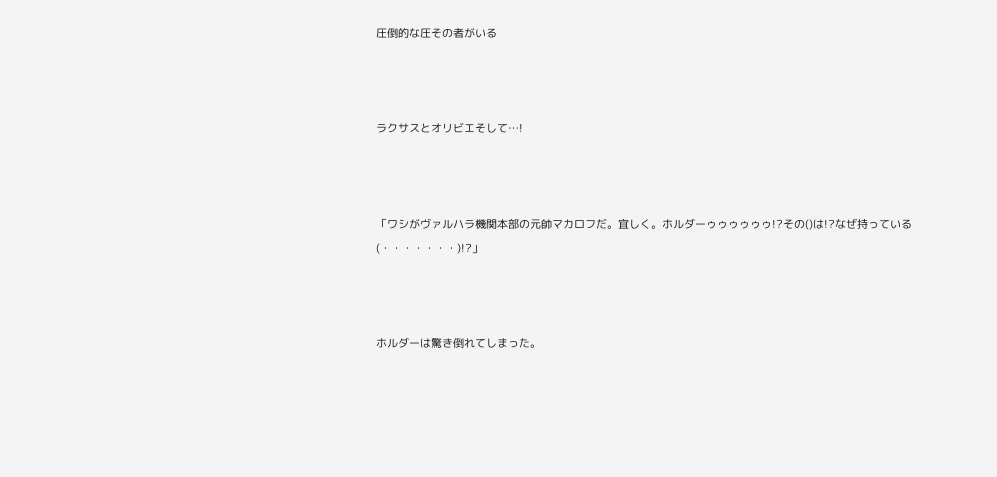圧倒的な圧その者がいる



ラクサスとオリビエそして…!



「ワシがヴァルハラ機関本部の元帥マカロフだ。宜しく。ホルダーゥゥゥゥゥゥ!?その()は!?なぜ持っている(・・・・・・・)!?」



ホルダーは驚き倒れてしまった。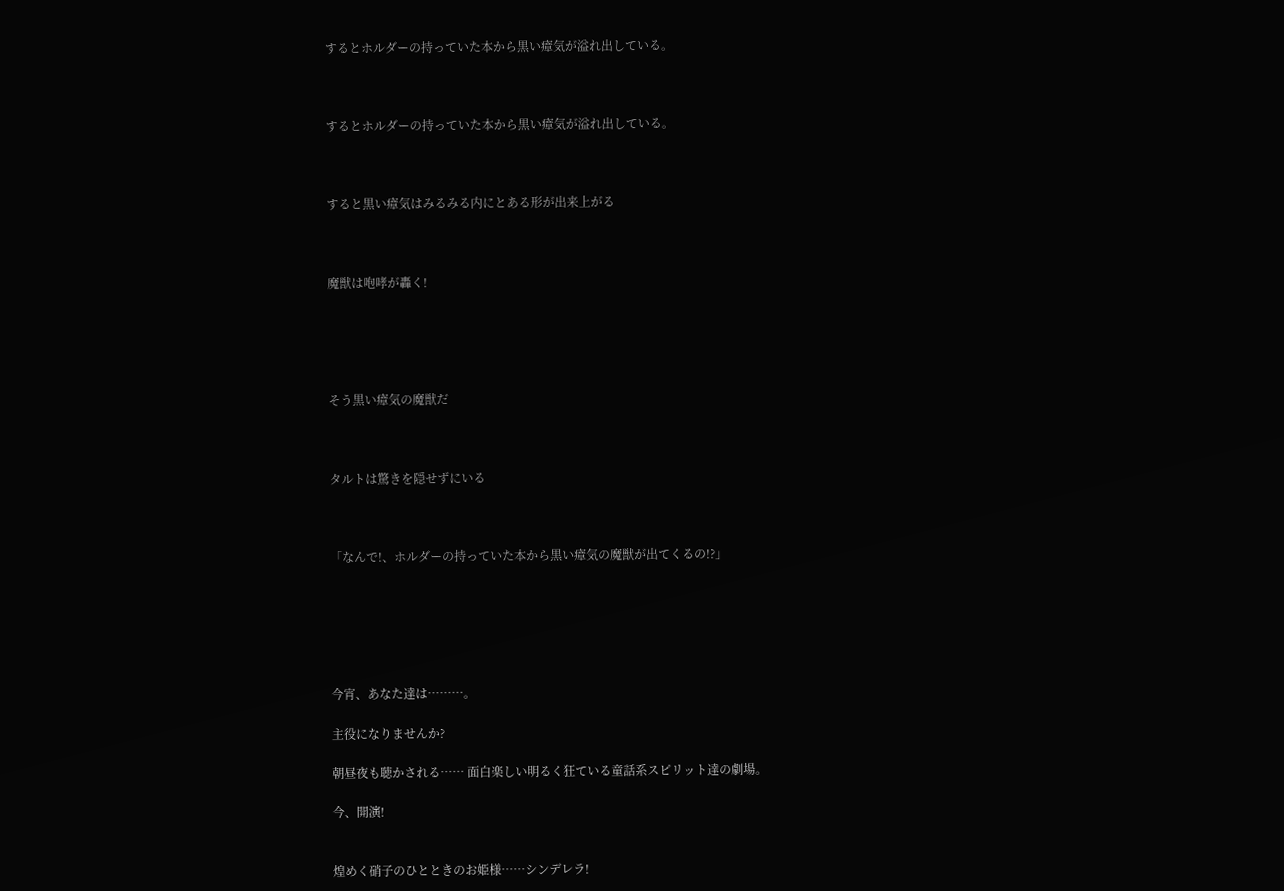するとホルダーの持っていた本から黒い瘴気が溢れ出している。



するとホルダーの持っていた本から黒い瘴気が溢れ出している。



すると黒い瘴気はみるみる内にとある形が出来上がる



魔獣は咆哮が轟く!





そう黒い瘴気の魔獣だ



タルトは驚きを隠せずにいる



「なんで!、ホルダーの持っていた本から黒い瘴気の魔獣が出てくるの!?」






今宵、あなた達は………。

主役になりませんか?

朝昼夜も聴かされる…… 面白楽しい明るく狂ている童話系スピリット達の劇場。

今、開演!


煌めく硝子のひとときのお姫様……シンデレラ!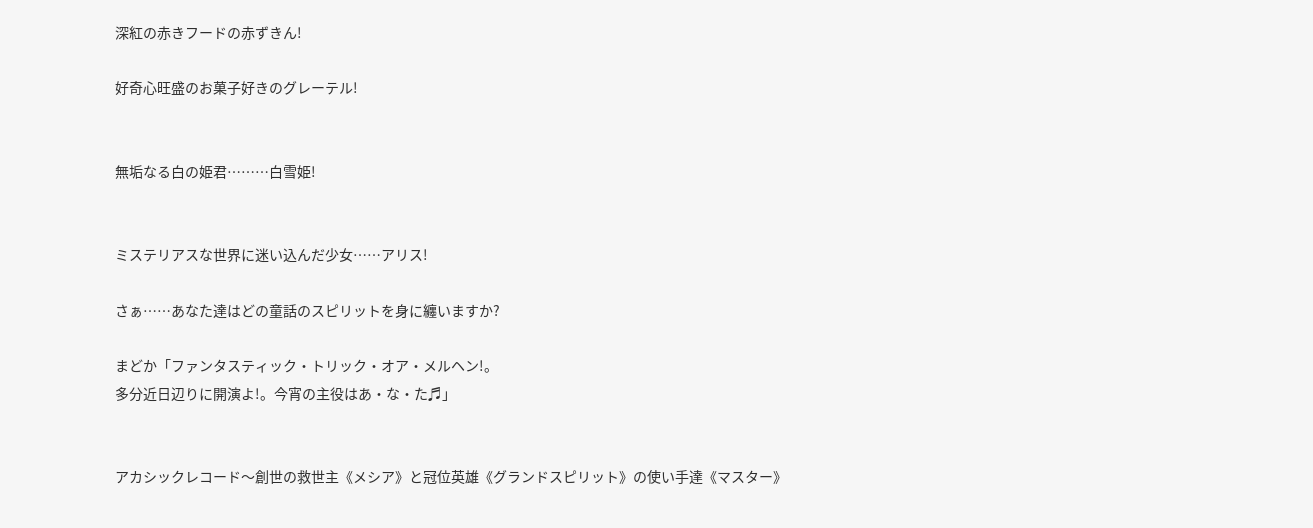深紅の赤きフードの赤ずきん!

好奇心旺盛のお菓子好きのグレーテル!


無垢なる白の姫君………白雪姫!


ミステリアスな世界に迷い込んだ少女……アリス!

さぁ……あなた達はどの童話のスピリットを身に纏いますか?

まどか「ファンタスティック・トリック・オア・メルヘン!。
多分近日辺りに開演よ!。今宵の主役はあ・な・た♬」


アカシックレコード〜創世の救世主《メシア》と冠位英雄《グランドスピリット》の使い手達《マスター》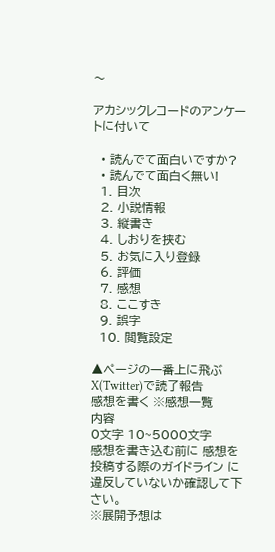〜

アカシックレコードのアンケートに付いて

  • 読んでて面白いですか?
  • 読んでて面白く無い!
  1. 目次
  2. 小説情報
  3. 縦書き
  4. しおりを挟む
  5. お気に入り登録
  6. 評価
  7. 感想
  8. ここすき
  9. 誤字
  10. 閲覧設定

▲ページの一番上に飛ぶ
X(Twitter)で読了報告
感想を書く ※感想一覧
内容
0文字 10~5000文字
感想を書き込む前に 感想を投稿する際のガイドライン に違反していないか確認して下さい。
※展開予想は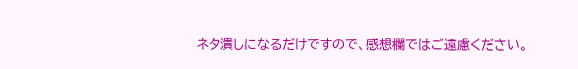ネタ潰しになるだけですので、感想欄ではご遠慮ください。